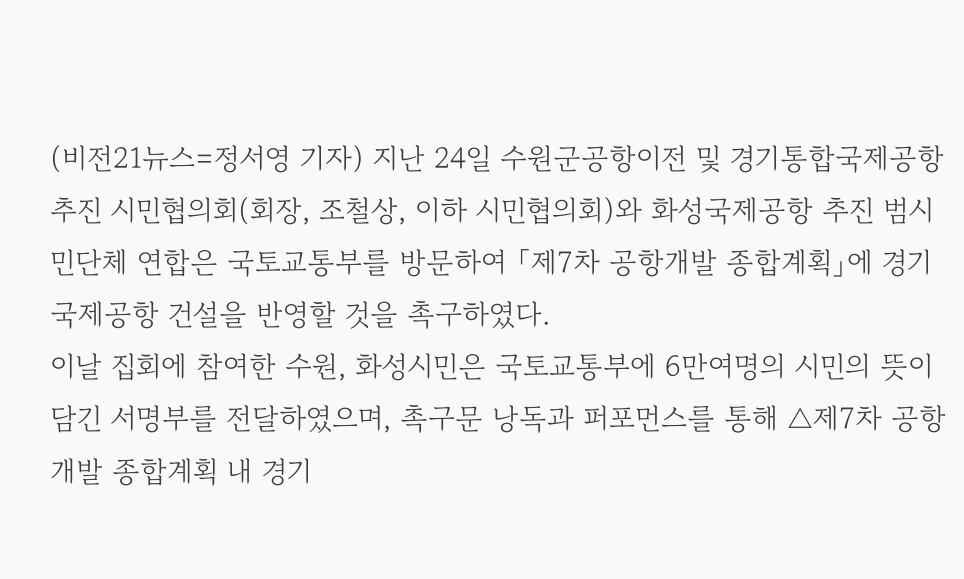(비전21뉴스=정서영 기자) 지난 24일 수원군공항이전 및 경기통합국제공항 추진 시민협의회(회장, 조철상, 이하 시민협의회)와 화성국제공항 추진 범시민단체 연합은 국토교통부를 방문하여 「제7차 공항개발 종합계획」에 경기국제공항 건설을 반영할 것을 촉구하였다.
이날 집회에 참여한 수원, 화성시민은 국토교통부에 6만여명의 시민의 뜻이 담긴 서명부를 전달하였으며, 촉구문 낭독과 퍼포먼스를 통해 △제7차 공항개발 종합계획 내 경기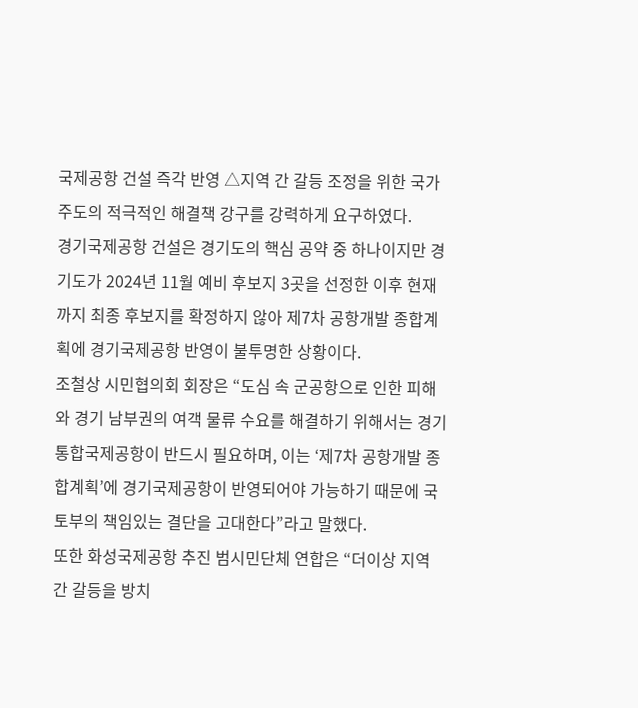국제공항 건설 즉각 반영 △지역 간 갈등 조정을 위한 국가주도의 적극적인 해결책 강구를 강력하게 요구하였다.
경기국제공항 건설은 경기도의 핵심 공약 중 하나이지만 경기도가 2024년 11월 예비 후보지 3곳을 선정한 이후 현재까지 최종 후보지를 확정하지 않아 제7차 공항개발 종합계획에 경기국제공항 반영이 불투명한 상황이다.
조철상 시민협의회 회장은 “도심 속 군공항으로 인한 피해와 경기 남부권의 여객 물류 수요를 해결하기 위해서는 경기통합국제공항이 반드시 필요하며, 이는 ‘제7차 공항개발 종합계획’에 경기국제공항이 반영되어야 가능하기 때문에 국토부의 책임있는 결단을 고대한다”라고 말했다.
또한 화성국제공항 추진 범시민단체 연합은 “더이상 지역 간 갈등을 방치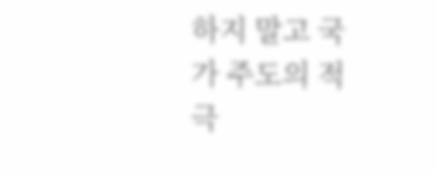하지 말고 국가 주도의 적극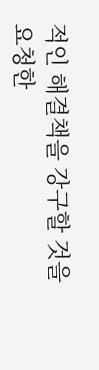적인 해결책을 강구할 것을 요청한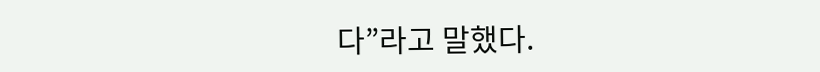다”라고 말했다.